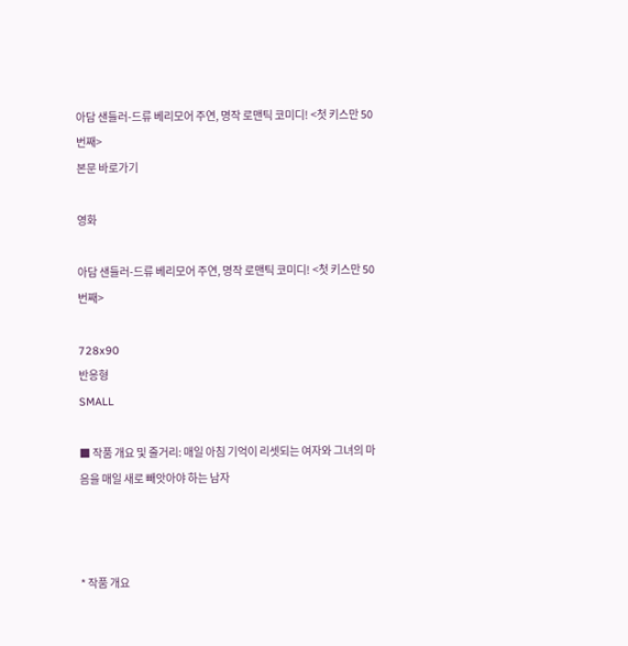아담 샌들러-드류 베리모어 주연, 명작 로맨틱 코미디! <첫 키스만 50번째>
본문 바로가기

영화

아담 샌들러-드류 베리모어 주연, 명작 로맨틱 코미디! <첫 키스만 50번째>

728x90
반응형
SMALL

■ 작품 개요 및 줄거리: 매일 아침 기억이 리셋되는 여자와 그녀의 마음을 매일 새로 빼앗아야 하는 남자



* 작품 개요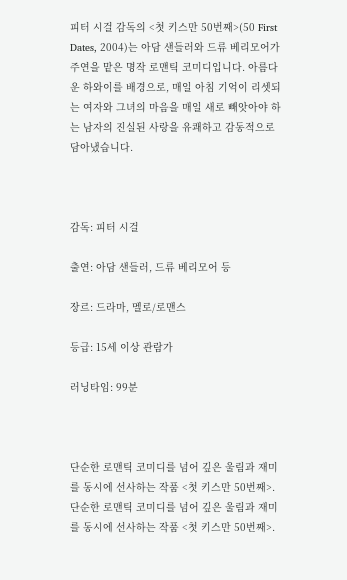피터 시걸 감독의 <첫 키스만 50번째>(50 First Dates, 2004)는 아담 샌들러와 드류 베리모어가 주연을 맡은 명작 로맨틱 코미디입니다. 아름다운 하와이를 배경으로, 매일 아침 기억이 리셋되는 여자와 그녀의 마음을 매일 새로 빼앗아야 하는 남자의 진실된 사랑을 유쾌하고 감동적으로 담아냈습니다.



감독: 피터 시걸

출연: 아담 샌들러, 드류 베리모어 등

장르: 드라마, 멜로/로맨스

등급: 15세 이상 관람가

러닝타임: 99분



단순한 로맨틱 코미디를 넘어 깊은 울림과 재미를 동시에 선사하는 작품 <첫 키스만 50번째>.
단순한 로맨틱 코미디를 넘어 깊은 울림과 재미를 동시에 선사하는 작품 <첫 키스만 50번째>.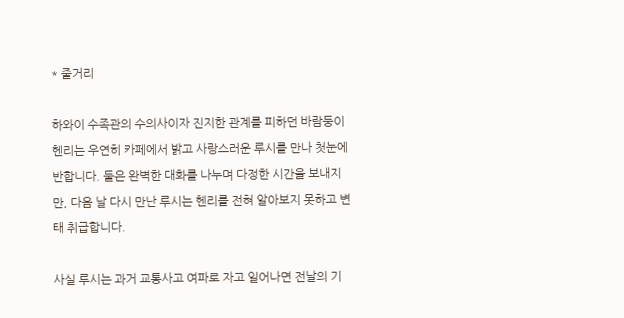* 줄거리

하와이 수족관의 수의사이자 진지한 관계를 피하던 바람둥이 헨리는 우연히 카페에서 밝고 사랑스러운 루시를 만나 첫눈에 반합니다. 둘은 완벽한 대화를 나누며 다정한 시간을 보내지만, 다음 날 다시 만난 루시는 헨리를 전혀 알아보지 못하고 변태 취급합니다.

사실 루시는 과거 교통사고 여파로 자고 일어나면 전날의 기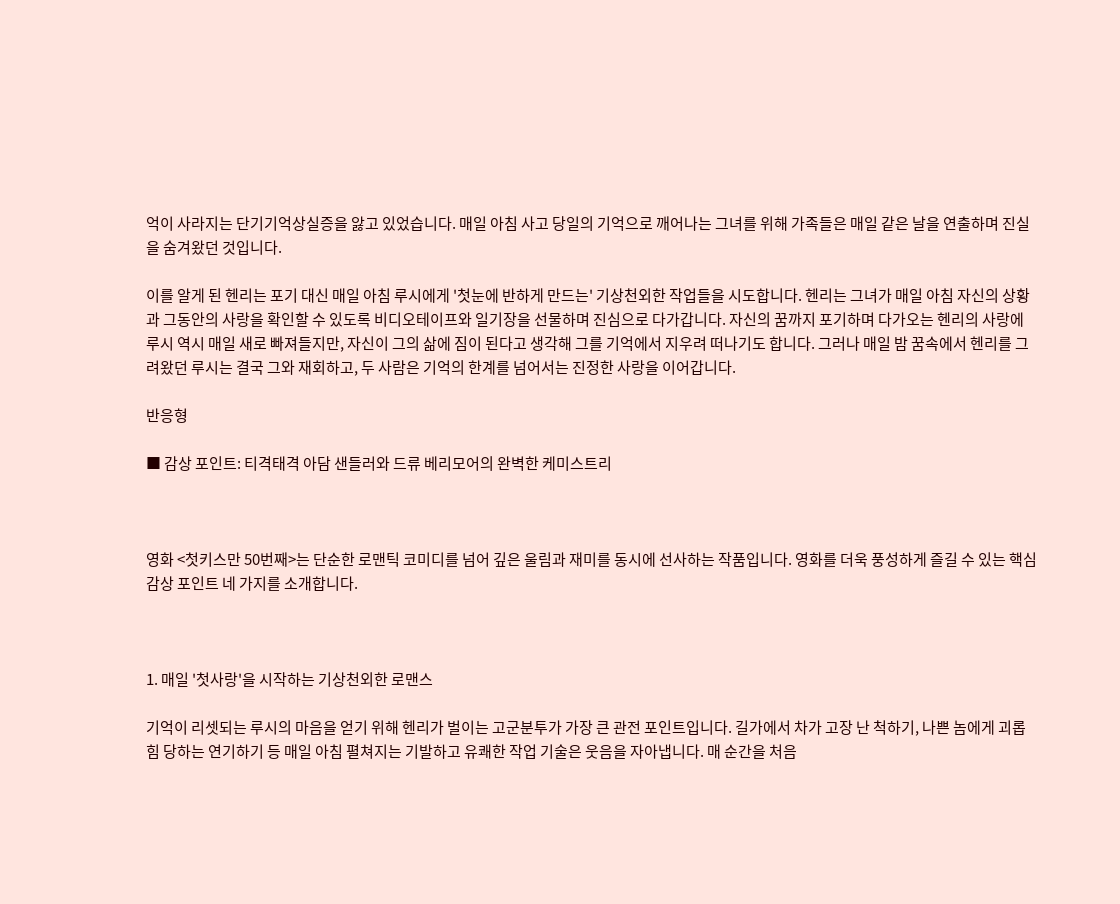억이 사라지는 단기기억상실증을 앓고 있었습니다. 매일 아침 사고 당일의 기억으로 깨어나는 그녀를 위해 가족들은 매일 같은 날을 연출하며 진실을 숨겨왔던 것입니다.

이를 알게 된 헨리는 포기 대신 매일 아침 루시에게 '첫눈에 반하게 만드는' 기상천외한 작업들을 시도합니다. 헨리는 그녀가 매일 아침 자신의 상황과 그동안의 사랑을 확인할 수 있도록 비디오테이프와 일기장을 선물하며 진심으로 다가갑니다. 자신의 꿈까지 포기하며 다가오는 헨리의 사랑에 루시 역시 매일 새로 빠져들지만, 자신이 그의 삶에 짐이 된다고 생각해 그를 기억에서 지우려 떠나기도 합니다. 그러나 매일 밤 꿈속에서 헨리를 그려왔던 루시는 결국 그와 재회하고, 두 사람은 기억의 한계를 넘어서는 진정한 사랑을 이어갑니다.

반응형

■ 감상 포인트: 티격태격 아담 샌들러와 드류 베리모어의 완벽한 케미스트리



영화 <첫키스만 50번째>는 단순한 로맨틱 코미디를 넘어 깊은 울림과 재미를 동시에 선사하는 작품입니다. 영화를 더욱 풍성하게 즐길 수 있는 핵심 감상 포인트 네 가지를 소개합니다.



1. 매일 '첫사랑'을 시작하는 기상천외한 로맨스

기억이 리셋되는 루시의 마음을 얻기 위해 헨리가 벌이는 고군분투가 가장 큰 관전 포인트입니다. 길가에서 차가 고장 난 척하기, 나쁜 놈에게 괴롭힘 당하는 연기하기 등 매일 아침 펼쳐지는 기발하고 유쾌한 작업 기술은 웃음을 자아냅니다. 매 순간을 처음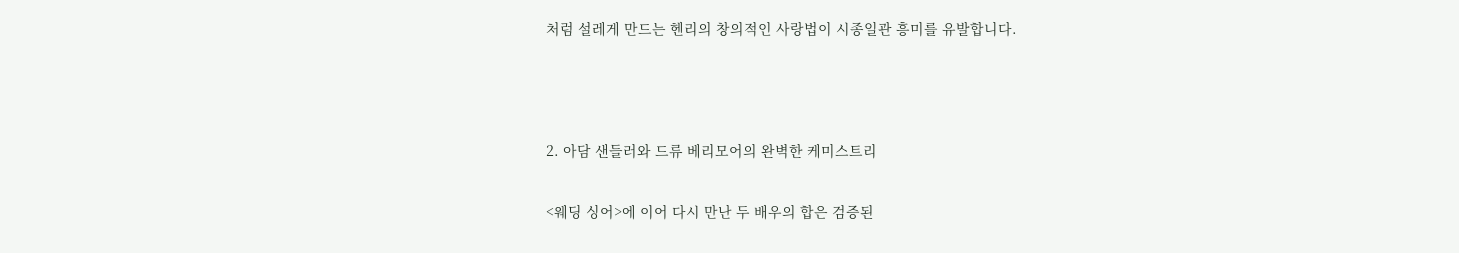처럼 설레게 만드는 헨리의 창의적인 사랑법이 시종일관 흥미를 유발합니다.



2. 아담 샌들러와 드류 베리모어의 완벽한 케미스트리

<웨딩 싱어>에 이어 다시 만난 두 배우의 합은 검증된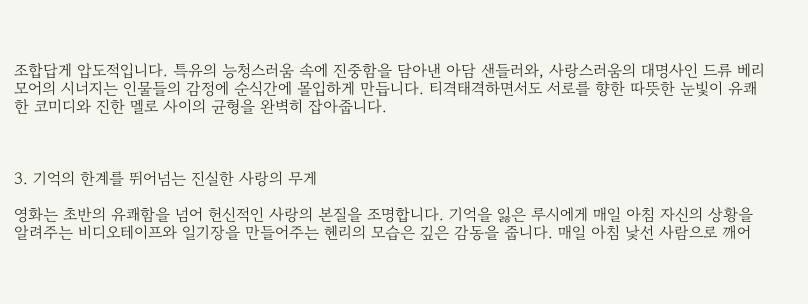조합답게 압도적입니다. 특유의 능청스러움 속에 진중함을 담아낸 아담 샌들러와, 사랑스러움의 대명사인 드류 베리모어의 시너지는 인물들의 감정에 순식간에 몰입하게 만듭니다. 티격태격하면서도 서로를 향한 따뜻한 눈빛이 유쾌한 코미디와 진한 멜로 사이의 균형을 완벽히 잡아줍니다.



3. 기억의 한계를 뛰어넘는 진실한 사랑의 무게

영화는 초반의 유쾌함을 넘어 헌신적인 사랑의 본질을 조명합니다. 기억을 잃은 루시에게 매일 아침 자신의 상황을 알려주는 비디오테이프와 일기장을 만들어주는 헨리의 모습은 깊은 감동을 줍니다. 매일 아침 낯선 사람으로 깨어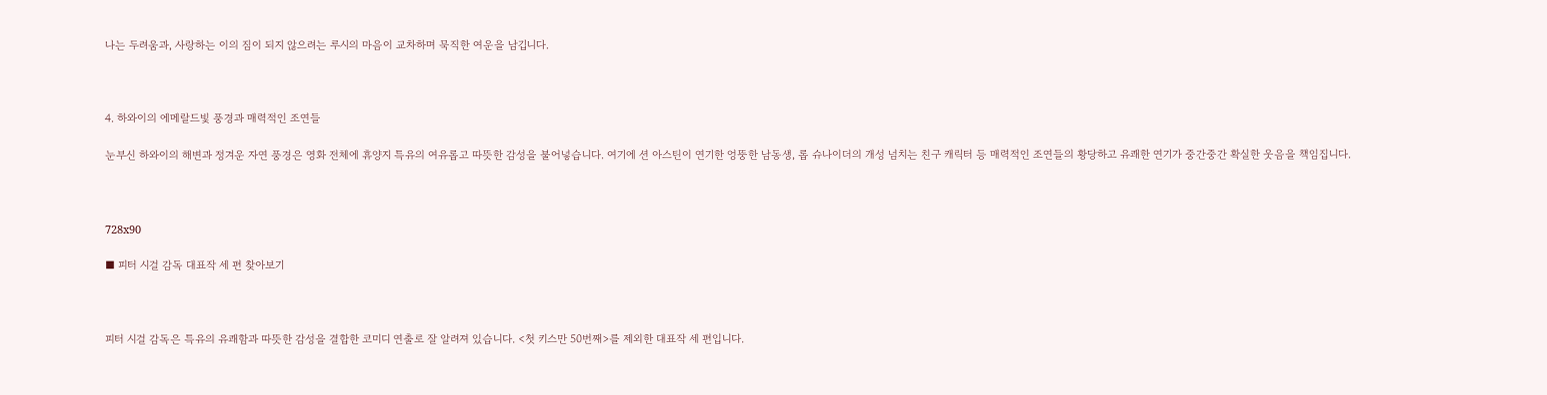나는 두려움과, 사랑하는 이의 짐이 되지 않으려는 루시의 마음이 교차하며 묵직한 여운을 남깁니다.



4. 하와이의 에메랄드빛 풍경과 매력적인 조연들

눈부신 하와이의 해변과 정겨운 자연 풍경은 영화 전체에 휴양지 특유의 여유롭고 따뜻한 감성을 불어넣습니다. 여기에 션 아스틴이 연기한 엉뚱한 남동생, 롭 슈나이더의 개성 넘치는 친구 캐릭터 등 매력적인 조연들의 황당하고 유쾌한 연기가 중간중간 확실한 웃음을 책임집니다.



728x90

■ 피터 시걸 감독 대표작 세 편 찾아보기



피터 시걸 감독은 특유의 유쾌함과 따뜻한 감성을 결합한 코미디 연출로 잘 알려져 있습니다. <첫 키스만 50번째>를 제외한 대표작 세 편입니다.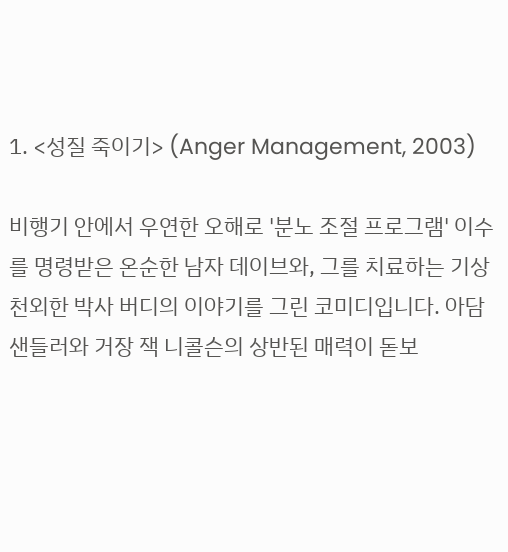1. <성질 죽이기> (Anger Management, 2003)

비행기 안에서 우연한 오해로 '분노 조절 프로그램' 이수를 명령받은 온순한 남자 데이브와, 그를 치료하는 기상천외한 박사 버디의 이야기를 그린 코미디입니다. 아담 샌들러와 거장 잭 니콜슨의 상반된 매력이 돋보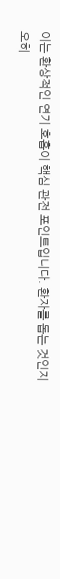이는 환상적인 연기 호흡이 핵심 관전 포인트입니다. 환자를 돕는 것인지 오히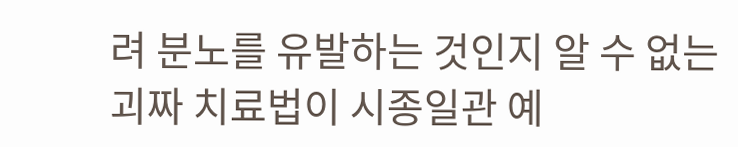려 분노를 유발하는 것인지 알 수 없는 괴짜 치료법이 시종일관 예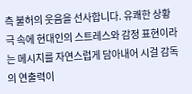측 불허의 웃음을 선사합니다. 유쾌한 상황극 속에 현대인의 스트레스와 감정 표현이라는 메시지를 자연스럽게 담아내어 시걸 감독의 연출력이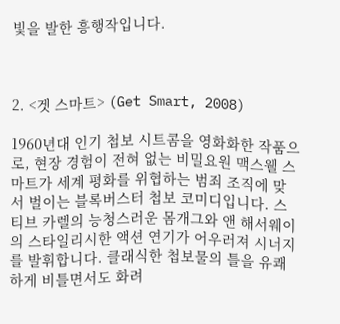빛을 발한 흥행작입니다.



2. <겟 스마트> (Get Smart, 2008)

1960년대 인기 첩보 시트콤을 영화화한 작품으로, 현장 경험이 전혀 없는 비밀요원 맥스웰 스마트가 세계 평화를 위협하는 범죄 조직에 맞서 벌이는 블록버스터 첩보 코미디입니다. 스티브 카렐의 능청스러운 몸개그와 앤 해서웨이의 스타일리시한 액션 연기가 어우러져 시너지를 발휘합니다. 클래식한 첩보물의 틀을 유쾌하게 비틀면서도 화려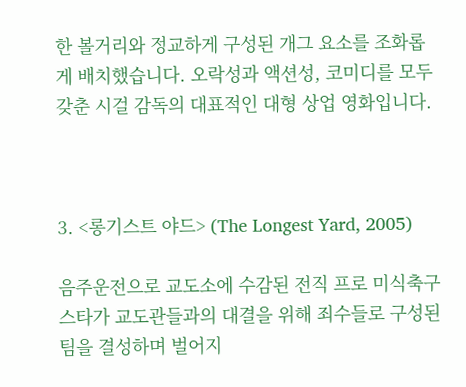한 볼거리와 정교하게 구성된 개그 요소를 조화롭게 배치했습니다. 오락성과 액션성, 코미디를 모두 갖춘 시걸 감독의 대표적인 대형 상업 영화입니다.



3. <롱기스트 야드> (The Longest Yard, 2005)

음주운전으로 교도소에 수감된 전직 프로 미식축구 스타가 교도관들과의 대결을 위해 죄수들로 구성된 팀을 결성하며 벌어지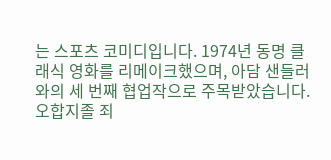는 스포츠 코미디입니다. 1974년 동명 클래식 영화를 리메이크했으며, 아담 샌들러와의 세 번째 협업작으로 주목받았습니다. 오합지졸 죄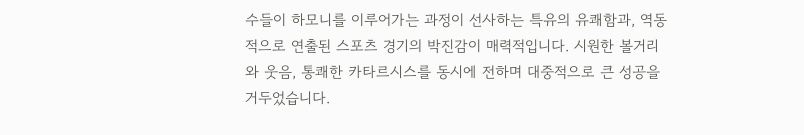수들이 하모니를 이루어가는 과정이 선사하는 특유의 유쾌함과, 역동적으로 연출된 스포츠 경기의 박진감이 매력적입니다. 시원한 볼거리와 웃음, 통쾌한 카타르시스를 동시에 전하며 대중적으로 큰 성공을 거두었습니다.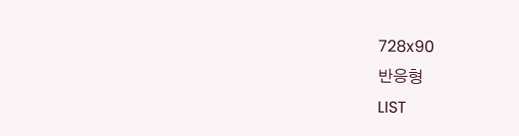728x90
반응형
LIST